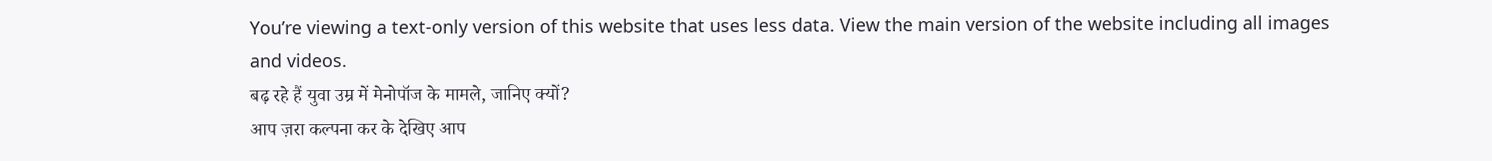You’re viewing a text-only version of this website that uses less data. View the main version of the website including all images and videos.
बढ़ रहे हैं युवा उम्र में मेनोपॉज के मामले, जानिए क्यों?
आप ज़रा कल्पना कर के देखिए आप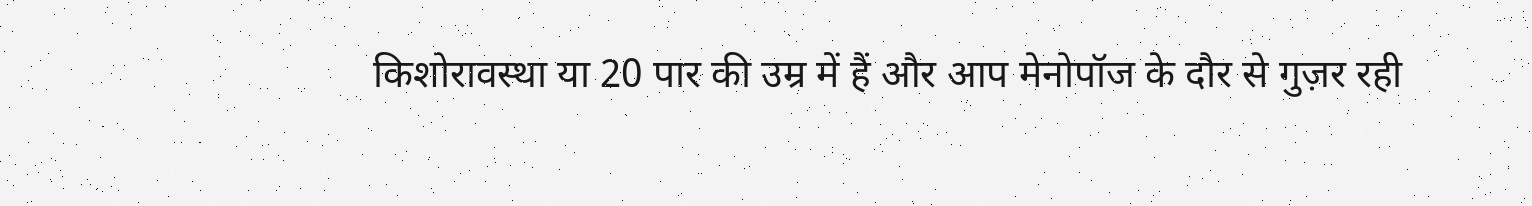किशोरावस्था या 20 पार की उम्र में हैं और आप मेनोपॉज के दौर से गुज़र रही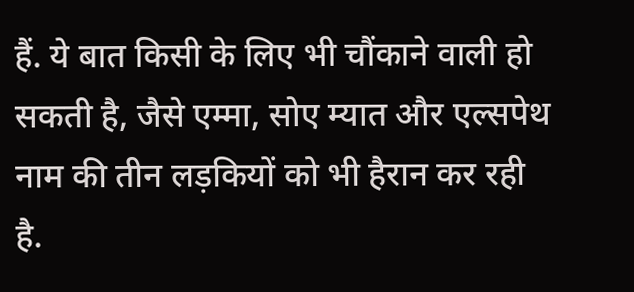हैं. ये बात किसी के लिए भी चौंकाने वाली हो सकती है, जैसे एम्मा, सोए म्यात और एल्सपेथ नाम की तीन लड़कियों को भी हैरान कर रही है.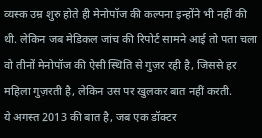व्यस्क उम्र शुरु होते ही मेनोपॉज की कल्पना इन्होंने भी नहीं की थी. लेकिन जब मेडिकल जांच की रिपोर्ट सामने आई तो पता चला वो तीनों मेनोपॉज की ऐसी स्थिति से गुज़र रही है, जिससे हर महिला गुज़रती है, लेकिन उस पर खुलकर बात नहीं करती.
ये अगस्त 2013 की बात है, जब एक डॉक्टर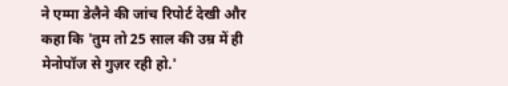ने एम्मा डेलैने की जांच रिपोर्ट देखी और कहा कि 'तुम तो 25 साल की उम्र में ही मेनोपॉज से गुज़र रही हो.'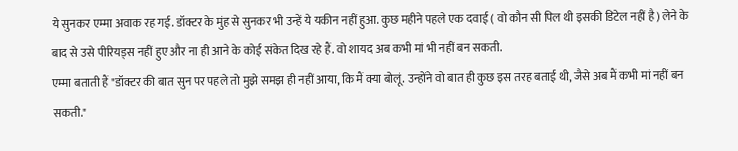ये सुनकर एम्मा अवाक रह गई. डॉक्टर के मुंह से सुनकर भी उन्हें ये यकीन नहीं हुआ. कुछ महीने पहले एक दवाई ( वो कौन सी पिल थी इसकी डिटेल नहीं है) लेने के बाद से उसे पीरियड्स नहीं हुए और ना ही आने के कोई संकेत दिख रहे हैं. वो शायद अब कभी मां भी नहीं बन सकती.
एम्मा बताती हैं "डॉक्टर की बात सुन पर पहले तो मुझे समझ ही नहीं आया, कि मैं क्या बोलूं. उन्होंने वो बात ही कुछ इस तरह बताई थी, जैसे अब मैं कभी मां नहीं बन सकती."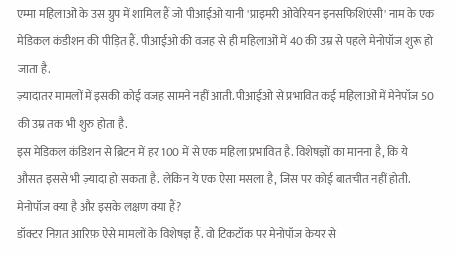एम्मा महिलाओं के उस ग्रुप में शामिल हैं जो पीआईओ यानी 'प्राइमरी ओवेरियन इनसफिशिएंसी' नाम के एक मेडिकल कंडीशन की पीड़ित हैं. पीआईओ की वजह से ही महिलाओं में 40 की उम्र से पहले मेनोपॉज शुरू हो जाता है.
ज़्यादातर मामलों में इसकी कोई वजह सामने नहीं आती. पीआईओ से प्रभावित कई महिलाओं में मेनेपॉज 50 की उम्र तक भी शुरु होता है.
इस मेडिकल कंडिशन से ब्रिटन में हर 100 में से एक महिला प्रभावित है. विशेषज्ञों का मानना है, कि ये औसत इससे भी ज़्यादा हो सकता है. लेकिन ये एक ऐसा मसला है, जिस पर कोई बातचीत नहीं होती.
मेनोपॉज क्या है और इसके लक्षण क्या हैं?
डॉक्टर निग़त आरिफ़ ऐसे मामलों के विशेषज्ञ हैं. वो टिकटॉक पर मेनोपॉज केयर से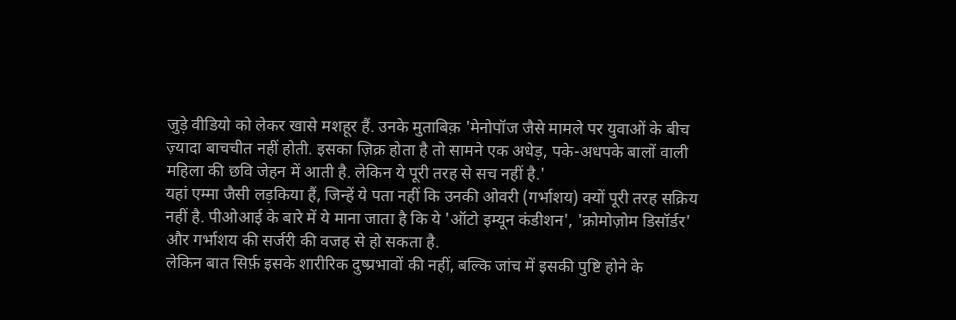जुड़े वीडियो को लेकर खासे मशहूर हैं. उनके मुताबिक़ 'मेनोपॉज जैसे मामले पर युवाओं के बीच ज़्यादा बाचचीत नहीं होती. इसका ज़िक्र होता है तो सामने एक अधेड़, पके-अधपके बालों वाली महिला की छवि जेहन में आती है. लेकिन ये पूरी तरह से सच नहीं है.'
यहां एम्मा जैसी लड़किया हैं, जिन्हें ये पता नहीं कि उनकी ओवरी (गर्भाशय) क्यों पूरी तरह सक्रिय नहीं है. पीओआई के बारे में ये माना जाता है कि ये 'ऑटो इम्यून कंडीशन', 'क्रोमोज़ोम डिसॉर्डर' और गर्भाशय की सर्जरी की वजह से हो सकता है.
लेकिन बात सिर्फ़ इसके शारीरिक दुष्प्रभावों की नहीं, बल्कि जांच में इसकी पुष्टि होने के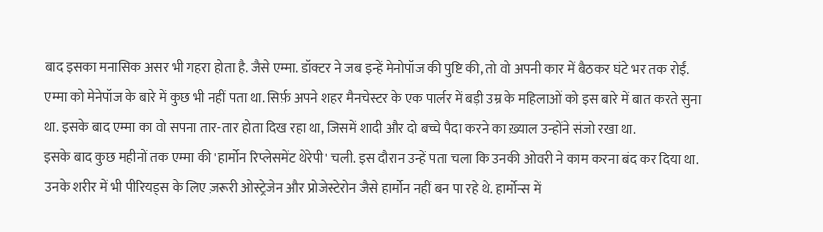बाद इसका मनासिक असर भी गहरा होता है. जैसे एम्मा. डॉक्टर ने जब इन्हें मेनोपॉज की पुष्टि की, तो वो अपनी कार में बैठकर घंटे भर तक रोईं.
एम्मा को मेनेपॉज के बारे में कुछ भी नहीं पता था. सिर्फ़ अपने शहर मैनचेस्टर के एक पार्लर में बड़ी उम्र के महिलाओं को इस बारे में बात करते सुना था. इसके बाद एम्मा का वो सपना तार-तार होता दिख रहा था, जिसमें शादी और दो बच्चे पैदा करने का ख़्याल उन्होंने संजो रखा था.
इसके बाद कुछ महीनों तक एम्मा की 'हार्मोन रिप्लेसमेंट थेरेपी' चली. इस दौरान उन्हें पता चला कि उनकी ओवरी ने काम करना बंद कर दिया था. उनके शरीर में भी पीरियड्स के लिए ज़रूरी ओस्ट्रेजेन और प्रोजेस्टेरोन जैसे हार्मोन नहीं बन पा रहे थे. हार्मोन्स में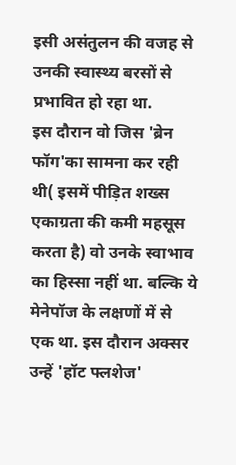इसी असंतुलन की वजह से उनकी स्वास्थ्य बरसों से प्रभावित हो रहा था.
इस दौरान वो जिस 'ब्रेन फॉग'का सामना कर रही थी( इसमें पीड़ित शख्स एकाग्रता की कमी महसूस करता है) वो उनके स्वाभाव का हिस्सा नहीं था. बल्कि ये मेनेपॉज के लक्षणों में से एक था. इस दौरान अक्सर उन्हें 'हॉट फ्लशेज'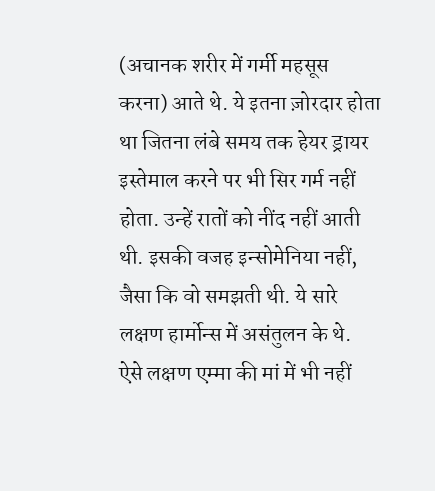(अचानक शरीर में गर्मी महसूस करना) आते थे. ये इतना ज़ोरदार होता था जितना लंबे समय तक हेयर ड्रायर इस्तेमाल करने पर भी सिर गर्म नहीं होता. उन्हें रातों को नींद नहीं आती थी. इसकी वजह इन्सोमेनिया नहीं, जैसा कि वो समझती थी. ये सारे लक्षण हार्मोन्स में असंतुलन के थे.
ऐसे लक्षण एम्मा की मां में भी नहीं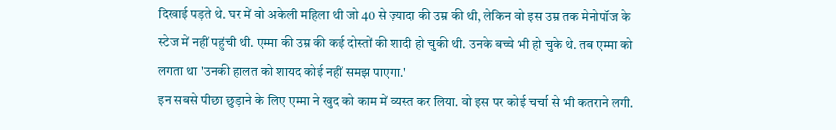दिखाई पड़ते थे. घर में वो अकेली महिला थी जो 40 से ज़्यादा की उम्र की थी, लेकिन वो इस उम्र तक मेनोपॉज के स्टेज में नहीं पहुंची थी. एम्मा की उम्र की कई दोस्तों की शादी हो चुकी थी. उनके बच्चे भी हो चुके थे. तब एम्मा को लगता था 'उनकी हालत को शायद कोई नहीं समझ पाएगा.'
इन सबसे पीछा छुड़ाने के लिए एम्मा ने खुद को काम में व्यस्त कर लिया. वो इस पर कोई चर्चा से भी कतराने लगी.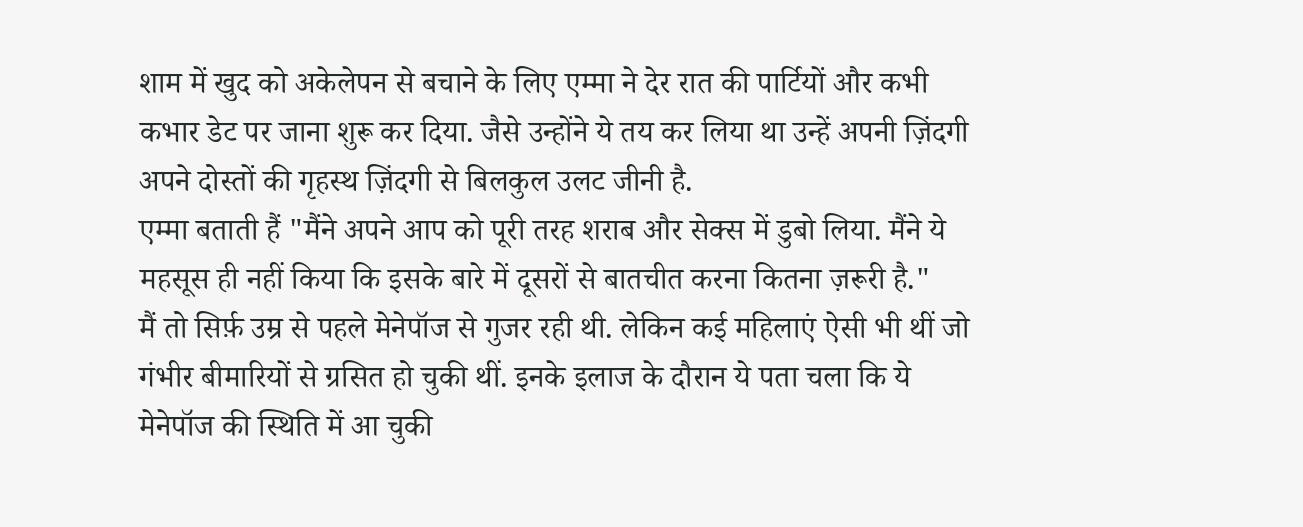शाम में खुद को अकेलेपन से बचाने के लिए एम्मा ने देर रात की पार्टियों और कभी कभार डेट पर जाना शुरू कर दिया. जैसे उन्होंने ये तय कर लिया था उन्हें अपनी ज़िंदगी अपने दोस्तों की गृहस्थ ज़िंदगी से बिलकुल उलट जीनी है.
एम्मा बताती हैं "मैंने अपने आप को पूरी तरह शराब और सेक्स में डुबो लिया. मैंने ये महसूस ही नहीं किया कि इसके बारे में दूसरों से बातचीत करना कितना ज़रूरी है."
मैं तो सिर्फ़ उम्र से पहले मेनेपॉज से गुजर रही थी. लेकिन कई महिलाएं ऐसी भी थीं जो गंभीर बीमारियों से ग्रसित हो चुकी थीं. इनके इलाज के दौरान ये पता चला कि ये मेनेपॉज की स्थिति में आ चुकी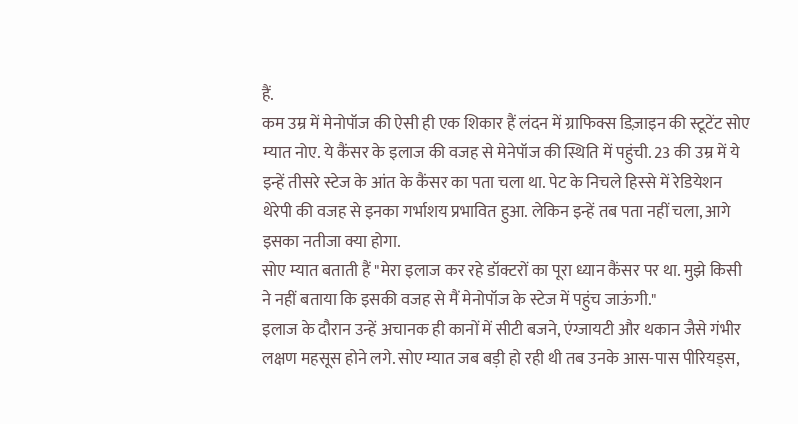हैं.
कम उम्र में मेनोपॉज की ऐसी ही एक शिकार हैं लंदन में ग्राफिक्स डिज़ाइन की स्टूटेंट सोए म्यात नोए. ये कैंसर के इलाज की वजह से मेनेपॉज की स्थिति में पहुंची. 23 की उम्र में ये इन्हें तीसरे स्टेज के आंत के कैंसर का पता चला था. पेट के निचले हिस्से में रेडियेशन थेरेपी की वजह से इनका गर्भाशय प्रभावित हुआ. लेकिन इन्हें तब पता नहीं चला, आगे इसका नतीजा क्या होगा.
सोए म्यात बताती हैं "मेरा इलाज कर रहे डॉक्टरों का पूरा ध्यान कैंसर पर था. मुझे किसी ने नहीं बताया कि इसकी वजह से मैं मेनोपॉज के स्टेज में पहुंच जाऊंगी."
इलाज के दौरान उन्हें अचानक ही कानों में सीटी बजने, एंग्जायटी और थकान जैसे गंभीर लक्षण महसूस होने लगे. सोए म्यात जब बड़ी हो रही थी तब उनके आस-पास पीरियड्स,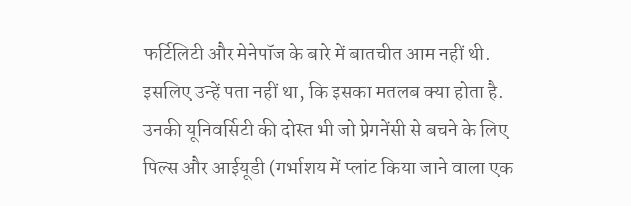फर्टिलिटी और मेनेपॉज के बारे में बातचीत आम नहीं थी. इसलिए उन्हें पता नहीं था, कि इसका मतलब क्या होता है.
उनकी यूनिवर्सिटी की दोस्त भी जो प्रेगनेंसी से बचने के लिए पिल्स और आईयूडी (गर्भाशय में प्लांट किया जाने वाला एक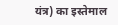यंत्र) का इस्तेमाल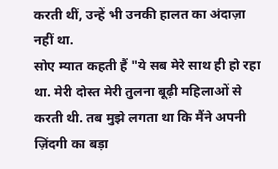करती थीं, उन्हें भी उनकी हालत का अंदाज़ा नहीं था.
सोए म्यात कहती हैं "ये सब मेरे साथ ही हो रहा था. मेरी दोस्त मेरी तुलना बूढ़ी महिलाओं से करती थी. तब मुझे लगता था कि मैंने अपनी ज़िंदगी का बड़ा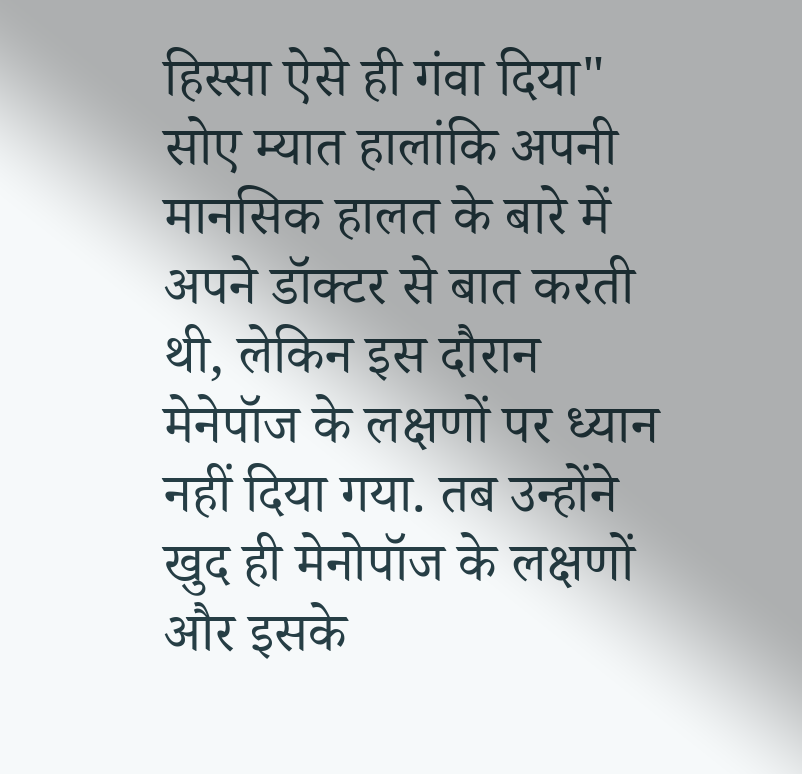हिस्सा ऐसे ही गंवा दिया"
सोए म्यात हालांकि अपनी मानसिक हालत के बारे में अपने डॉक्टर से बात करती थी, लेकिन इस दौरान मेनेपॉज के लक्षणों पर ध्यान नहीं दिया गया. तब उन्होंने खुद ही मेनोपॉज के लक्षणों और इसके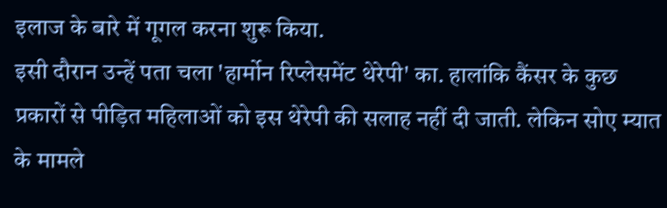इलाज के बारे में गूगल करना शुरू किया.
इसी दौरान उन्हें पता चला 'हार्मोन रिप्लेसमेंट थेरेपी' का. हालांकि कैंसर के कुछ प्रकारों से पीड़ित महिलाओं को इस थेरेपी की सलाह नहीं दी जाती. लेकिन सोए म्यात के मामले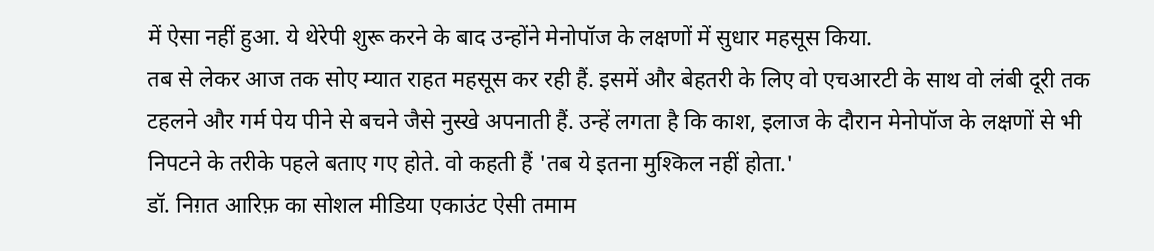में ऐसा नहीं हुआ. ये थेरेपी शुरू करने के बाद उन्होंने मेनोपॉज के लक्षणों में सुधार महसूस किया.
तब से लेकर आज तक सोए म्यात राहत महसूस कर रही हैं. इसमें और बेहतरी के लिए वो एचआरटी के साथ वो लंबी दूरी तक टहलने और गर्म पेय पीने से बचने जैसे नुस्खे अपनाती हैं. उन्हें लगता है कि काश, इलाज के दौरान मेनोपॉज के लक्षणों से भी निपटने के तरीके पहले बताए गए होते. वो कहती हैं 'तब ये इतना मुश्किल नहीं होता.'
डॉ. निग़त आरिफ़ का सोशल मीडिया एकाउंट ऐसी तमाम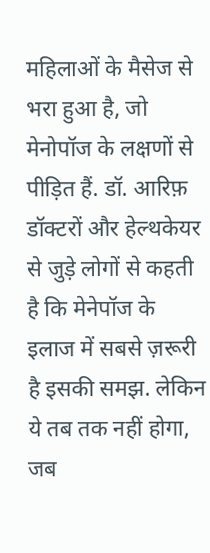महिलाओं के मैसेज से भरा हुआ है, जो मेनोपॉज के लक्षणों से पीड़ित हैं. डॉ. आरिफ़ डॉक्टरों और हेल्थकेयर से जुड़े लोगों से कहती है कि मेनेपॉज के इलाज में सबसे ज़रूरी है इसकी समझ. लेकिन ये तब तक नहीं होगा, जब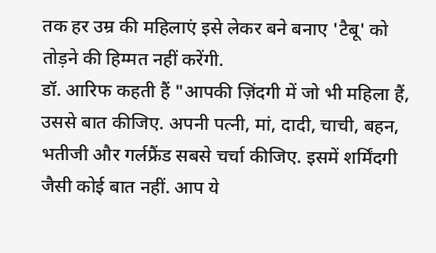तक हर उम्र की महिलाएं इसे लेकर बने बनाए 'टैबू' को तोड़ने की हिम्मत नहीं करेंगी.
डॉ. आरिफ कहती हैं "आपकी ज़िंदगी में जो भी महिला हैं, उससे बात कीजिए. अपनी पत्नी, मां, दादी, चाची, बहन, भतीजी और गर्लफ्रैंड सबसे चर्चा कीजिए. इसमें शर्मिंदगी जैसी कोई बात नहीं. आप ये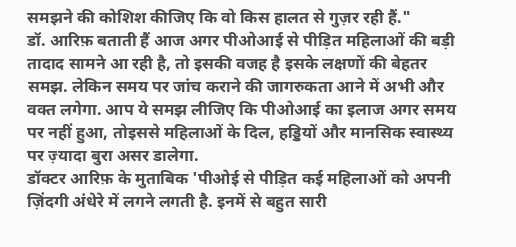समझने की कोशिश कीजिए कि वो किस हालत से गुज़र रही हैं."
डॉ. आरिफ़ बताती हैं आज अगर पीओआई से पीड़ित महिलाओं की बड़ी तादाद सामने आ रही है, तो इसकी वजह है इसके लक्षणों की बेहतर समझ. लेकिन समय पर जांच कराने की जागरुकता आने में अभी और वक्त लगेगा. आप ये समझ लीजिए कि पीओआई का इलाज अगर समय पर नहीं हुआ, तोइससे महिलाओं के दिल, हड्डियों और मानसिक स्वास्थ्य पर ज़्यादा बुरा असर डालेगा.
डॉक्टर आरिफ़ के मुताबिक 'पीओई से पीड़ित कई महिलाओं को अपनी ज़िंदगी अंधेरे में लगने लगती है. इनमें से बहुत सारी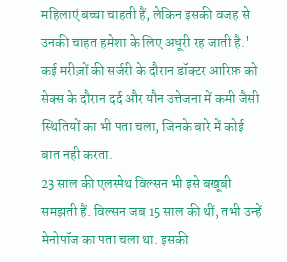महिलाएं बच्चा चाहती हैं, लेकिन इसकी वजह से उनकी चाहत हमेशा के लिए अधूरी रह जाती है.'
कई मरीज़ों की सर्जरी के दौरान डॉक्टर आरिफ़ को सेक्स के दौरान दर्द और यौन उत्तेजना में कमी जैसी स्थितियों का भी पता चला, जिनके बारे में कोई बात नही करता.
23 साल की एलस्पेथ विल्सन भी इसे बखूबी समझती हैं. विल्सन जब 15 साल की थीं, तभी उन्हें मेनोपॉज का पता चला था. इसकी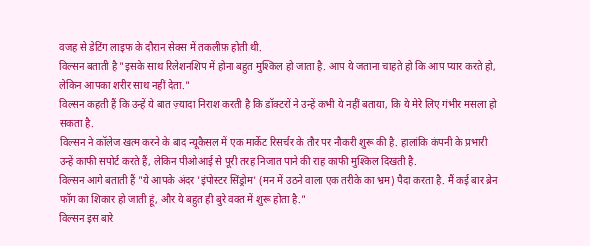वजह से डेटिंग लाइफ के दौरान सेक्स में तकलीफ़ होती थी.
विल्सन बताती है "इसके साथ रिलेशनशिप में होना बहुत मुश्किल हो जाता है. आप ये जताना चाहते हो कि आप प्यार करते हो, लेकिन आपका शरीर साथ नहीं देता."
विल्सन कहती हैं कि उन्हें ये बात ज़्यादा निराश करती है कि डॉक्टरों ने उन्हें कभी ये नहीं बताया, कि ये मेरे लिए गंभीर मसला हो सकता है.
विल्सन ने कॉलेज खत्म करने के बाद न्यूकैसल में एक मार्केट रिसर्चर के तौर पर नौकरी शुरू की है. हालांकि कंपनी के प्रभारी उन्हें काफी सपोर्ट करते हैं, लेकिन पीओआई से पूरी तरह निजात पाने की राह काफी मुश्किल दिखती है.
विल्सन आगे बताती हैं "ये आपके अंदर 'इंपोस्टर सिंड्रोम' (मन में उठने वाला एक तरीके का भ्रम) पैदा करता है. मैं कई बार ब्रेन फॉग का शिकार हो जाती हूं, और ये बहुत ही बुरे वक्त में शुरू होता है."
विल्सन इस बारे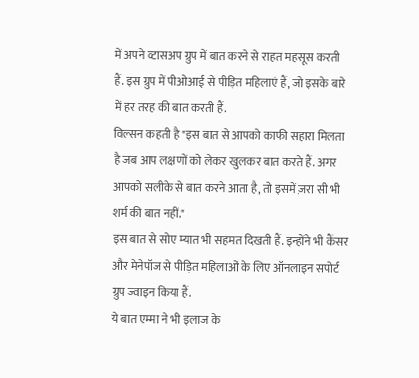में अपने व्टासअप ग्रुप में बात करने से राहत महसूस करती हैं. इस ग्रुप में पीओआई से पीड़ित महिलाएं हैं, जो इसके बारे में हर तरह की बात करती हैं.
विल्सन कहती है "इस बात से आपको काफी सहारा मिलता है जब आप लक्षणों को लेकर खुलकर बात करते हैं. अगर आपको सलीके से बात करने आता है, तो इसमें ज़रा सी भी शर्म की बात नहीं."
इस बात से सोए म्यात भी सहमत दिखती हैं. इन्होंने भी कैंसर और मेनेपॉज से पीड़ित महिलाओं के लिए ऑनलाइन सपोर्ट ग्रुप ज्वाइन किया हैं.
ये बात एम्मा ने भी इलाज के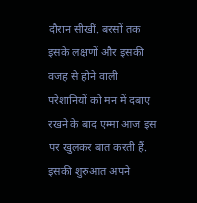दौरान सीखीं. बरसों तक इसके लक्षणों और इसकी वजह से होने वाली परेशानियों को मन में दबाए रखने के बाद एम्मा आज इस पर खुलकर बात करती हैं. इसकी शुरुआत अपने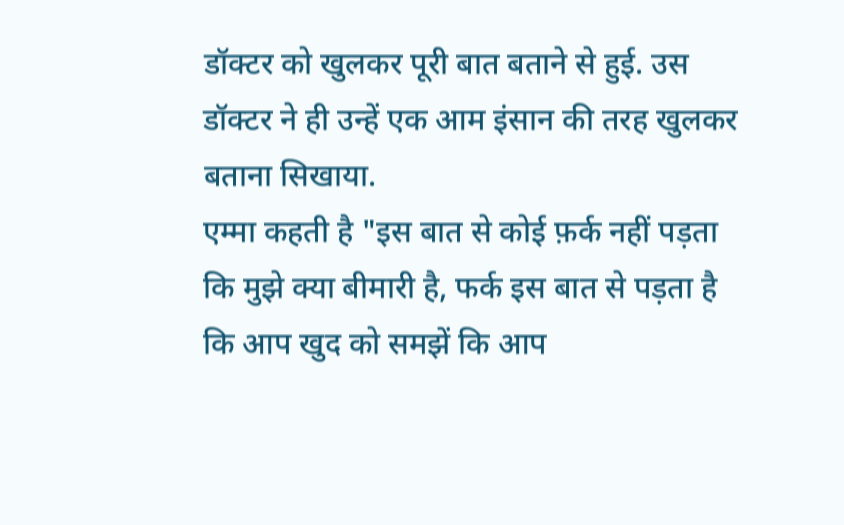डॉक्टर को खुलकर पूरी बात बताने से हुई. उस डॉक्टर ने ही उन्हें एक आम इंसान की तरह खुलकर बताना सिखाया.
एम्मा कहती है "इस बात से कोई फ़र्क नहीं पड़ता कि मुझे क्या बीमारी है, फर्क इस बात से पड़ता है कि आप खुद को समझें कि आप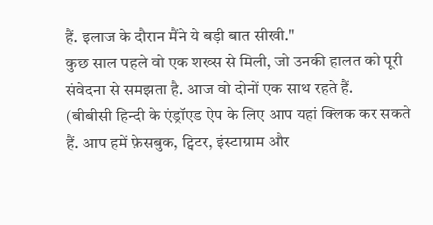हैं. इलाज के दौरान मैंने ये बड़ी बात सीखी."
कुछ साल पहले वो एक शख्स से मिली, जो उनकी हालत को पूरी संवेदना से समझता है. आज वो दोनों एक साथ रहते हैं.
(बीबीसी हिन्दी के एंड्रॉएड ऐप के लिए आप यहां क्लिक कर सकते हैं. आप हमें फ़ेसबुक, ट्विटर, इंस्टाग्राम और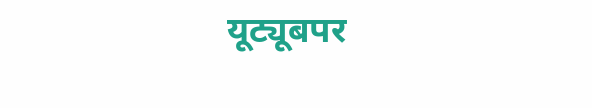यूट्यूबपर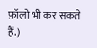फ़ॉलो भी कर सकते हैं.)